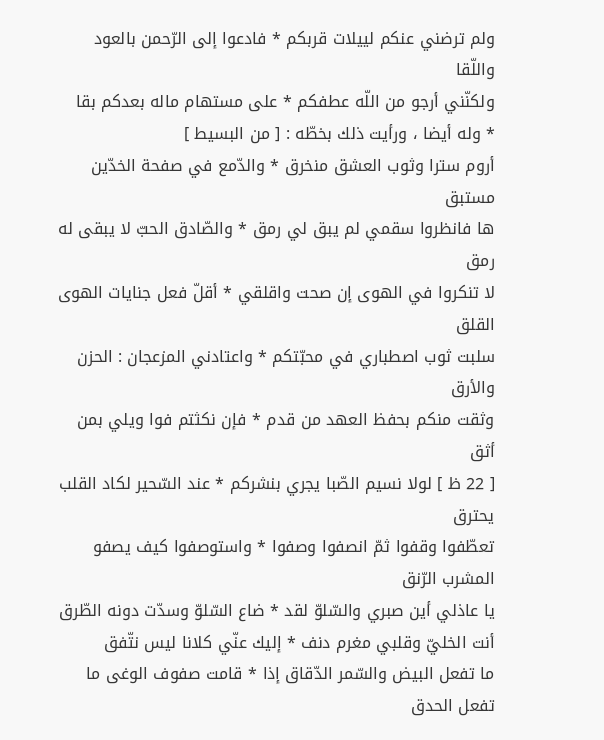ولم ترضني عنكم لييلات قربكم * فادعوا إلى الرّحمن بالعود واللّقا
ولكنّني أرجو من اللّه عطفكم * على مستهام ماله بعدكم بقا
* وله أيضا ، ورأيت ذلك بخطّه : [ من البسيط ]
أروم سترا وثوب العشق منخرق * والدّمع في صفحة الخدّين مستبق
ها فانظروا سقمي لم يبق لي رمق * والصّادق الحبّ لا يبقى له رمق
لا تنكروا في الهوى إن صحت واقلقي * أقلّ فعل جنايات الهوى القلق
سلبت ثوب اصطباري في محبّتكم * واعتادني المزعجان : الحزن والأرق
وثقت منكم بحفظ العهد من قدم * فإن نكثتم فوا ويلي بمن أثق
[ 22 ظ ] لولا نسيم الصّبا يجري بنشركم * عند السّحير لكاد القلب يحترق
تعطّفوا وقفوا ثمّ انصفوا وصفوا * واستوصفوا كيف يصفو المشرب الرّنق
يا عاذلي أين صبري والسّلوّ لقد * ضاع السّلوّ وسدّت دونه الطّرق
أنت الخليّ وقلبي مغرم دنف * إليك عنّي كلانا ليس نتّفق
ما تفعل البيض والسّمر الدّقاق إذا * قامت صفوف الوغى ما تفعل الحدق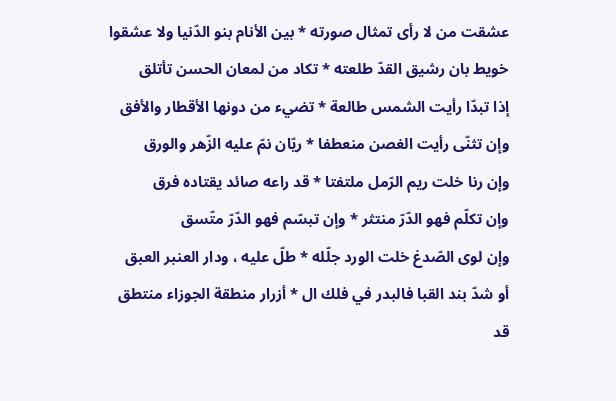عشقت من لا رأى تمثال صورته * بين الأنام بنو الدّنيا ولا عشقوا
خويط بان رشيق القدّ طلعته * تكاد من لمعان الحسن تأتلق
إذا تبدّا رأيت الشمس طالعة * تضيء من دونها الأقطار والأفق
وإن تثنّى رأيت الغصن منعطفا * ريّان نمّ عليه الزّهر والورق
وإن رنا خلت ريم الرّمل ملتفتا * قد راعه صائد يقتاده فرق
وإن تكلّم فهو الدّرّ منتثر * وإن تبسّم فهو الدّرّ متّسق
وإن لوى الصّدغ خلت الورد جلّله * طلّ عليه ، ودار العنبر العبق
أو شدّ بند القبا فالبدر في فلك ال * أزرار منطقة الجوزاء منتطق
قد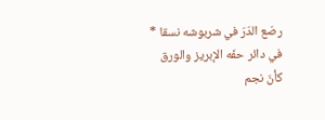رصّع الدّرّ في شربوشه نسقا * في دائر حفّه الإبريز والورق
كأنّ نجم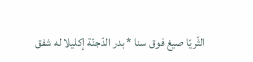الثّريّا صيغ فوق سنا * بدر الدّجنّة إكليلا له شفق